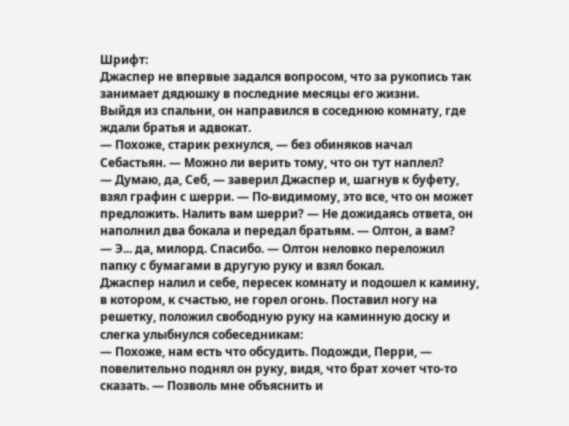Шрифт:
Джаспер не впервые задался вопросом, что за рукопись так занимает дядюшку в последние месяцы его жизни.
Выйдя из спальни, он направился в соседнюю комнату, где ждали братья и адвокат.
— Похоже, старик рехнулся, — без обиняков начал Себастьян. — Можно ли верить тому, что он тут наплел?
— Думаю, да, Себ, — заверил Джаспер и, шагнув к буфету, взял графин с шерри. — По-видимому, это все, что он может предложить. Налить вам шерри? — Не дожидаясь ответа, он наполнил два бокала и передал братьям. — Олтон, а вам?
— Э... да, милорд. Спасибо. — Олтон неловко переложил папку с бумагами в другую руку и взял бокал.
Джаспер налил и себе, пересек комнату и подошел к камину, в котором, к счастью, не горел огонь. Поставил ногу на решетку, положил свободную руку на каминную доску и слегка улыбнулся собеседникам:
— Похоже, нам есть что обсудить. Подожди, Перри, — повелительно поднял он руку, видя, что брат хочет что-то сказать. — Позволь мне объяснить и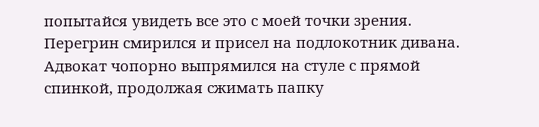попытайся увидеть все это с моей точки зрения.
Перегрин смирился и присел на подлокотник дивана. Адвокат чопорно выпрямился на стуле с прямой спинкой, продолжая сжимать папку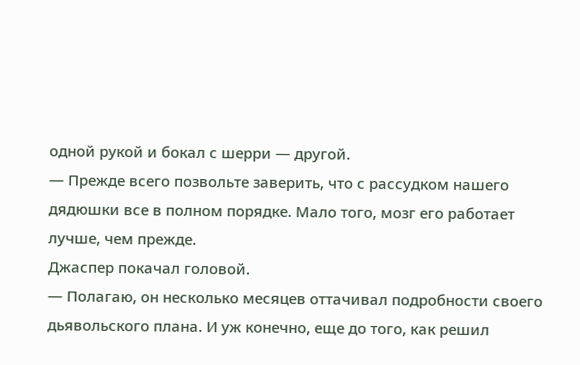одной рукой и бокал с шерри — другой.
— Прежде всего позвольте заверить, что с рассудком нашего дядюшки все в полном порядке. Мало того, мозг его работает лучше, чем прежде.
Джаспер покачал головой.
— Полагаю, он несколько месяцев оттачивал подробности своего дьявольского плана. И уж конечно, еще до того, как решил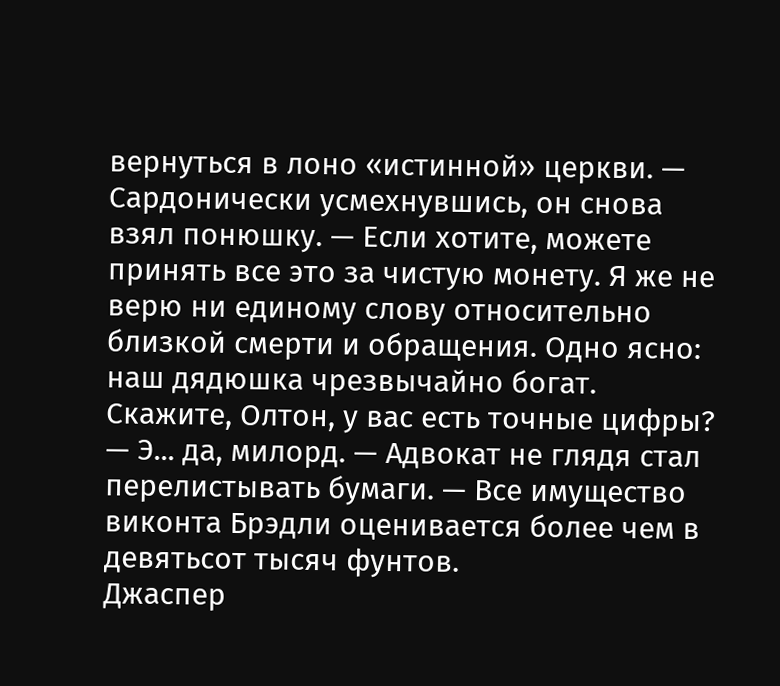вернуться в лоно «истинной» церкви. — Сардонически усмехнувшись, он снова взял понюшку. — Если хотите, можете принять все это за чистую монету. Я же не верю ни единому слову относительно близкой смерти и обращения. Одно ясно: наш дядюшка чрезвычайно богат. Скажите, Олтон, у вас есть точные цифры?
— Э... да, милорд. — Адвокат не глядя стал перелистывать бумаги. — Все имущество виконта Брэдли оценивается более чем в девятьсот тысяч фунтов.
Джаспер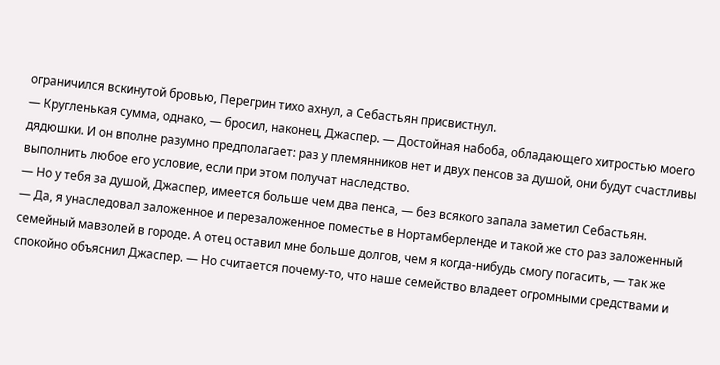ограничился вскинутой бровью, Перегрин тихо ахнул, а Себастьян присвистнул.
— Кругленькая сумма, однако, — бросил, наконец, Джаспер. — Достойная набоба, обладающего хитростью моего дядюшки. И он вполне разумно предполагает: раз у племянников нет и двух пенсов за душой, они будут счастливы выполнить любое его условие, если при этом получат наследство.
— Но у тебя за душой, Джаспер, имеется больше чем два пенса, — без всякого запала заметил Себастьян.
— Да, я унаследовал заложенное и перезаложенное поместье в Нортамберленде и такой же сто раз заложенный семейный мавзолей в городе. А отец оставил мне больше долгов, чем я когда-нибудь смогу погасить, — так же спокойно объяснил Джаспер. — Но считается почему-то, что наше семейство владеет огромными средствами и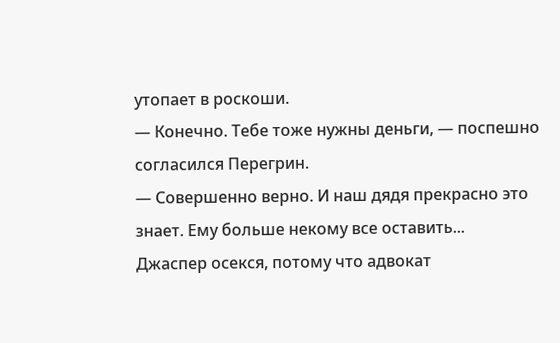утопает в роскоши.
— Конечно. Тебе тоже нужны деньги, — поспешно согласился Перегрин.
— Совершенно верно. И наш дядя прекрасно это знает. Ему больше некому все оставить...
Джаспер осекся, потому что адвокат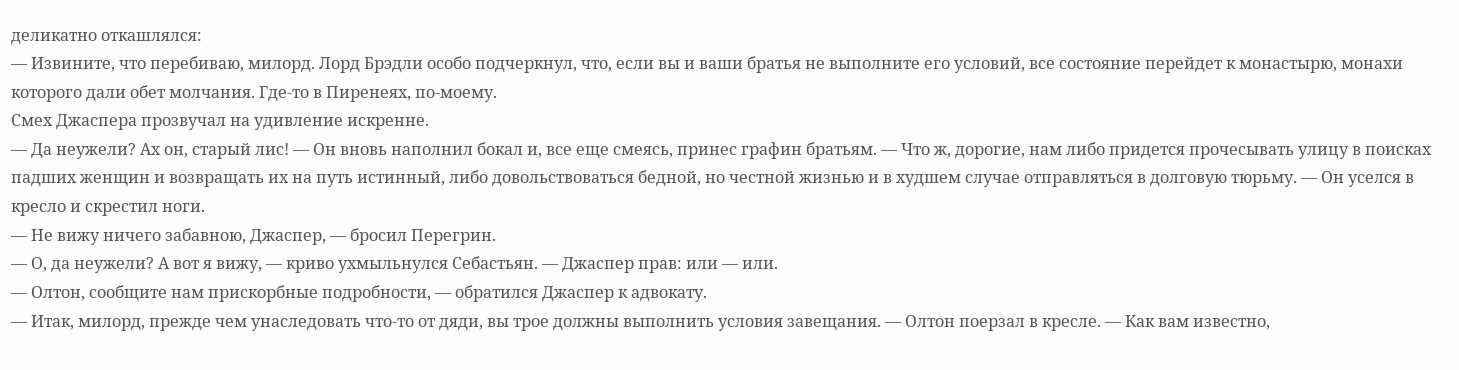деликатно откашлялся:
— Извините, что перебиваю, милорд. Лорд Брэдли особо подчеркнул, что, если вы и ваши братья не выполните его условий, все состояние перейдет к монастырю, монахи которого дали обет молчания. Где-то в Пиренеях, по-моему.
Смех Джаспера прозвучал на удивление искренне.
— Да неужели? Ах он, старый лис! — Он вновь наполнил бокал и, все еще смеясь, принес графин братьям. — Что ж, дорогие, нам либо придется прочесывать улицу в поисках падших женщин и возвращать их на путь истинный, либо довольствоваться бедной, но честной жизнью и в худшем случае отправляться в долговую тюрьму. — Он уселся в кресло и скрестил ноги.
— Не вижу ничего забавною, Джаспер, — бросил Перегрин.
— О, да неужели? А вот я вижу, — криво ухмыльнулся Себастьян. — Джаспер прав: или — или.
— Олтон, сообщите нам прискорбные подробности, — обратился Джаспер к адвокату.
— Итак, милорд, прежде чем унаследовать что-то от дяди, вы трое должны выполнить условия завещания. — Олтон поерзал в кресле. — Как вам известно,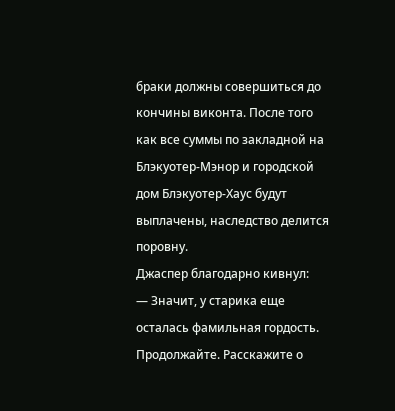браки должны совершиться до кончины виконта. После того как все суммы по закладной на Блэкуотер-Мэнор и городской дом Блэкуотер-Хаус будут выплачены, наследство делится поровну.
Джаспер благодарно кивнул:
— Значит, у старика еще осталась фамильная гордость. Продолжайте. Расскажите о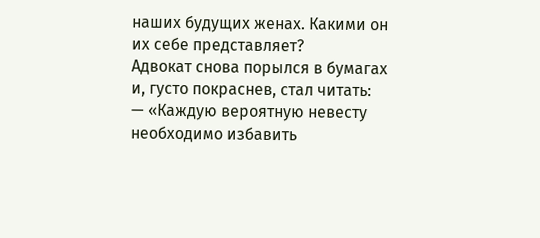наших будущих женах. Какими он их себе представляет?
Адвокат снова порылся в бумагах и, густо покраснев, стал читать:
— «Каждую вероятную невесту необходимо избавить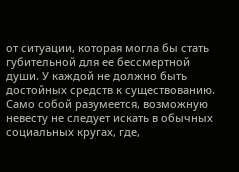от ситуации, которая могла бы стать губительной для ее бессмертной души. У каждой не должно быть достойных средств к существованию. Само собой разумеется, возможную невесту не следует искать в обычных социальных кругах, где,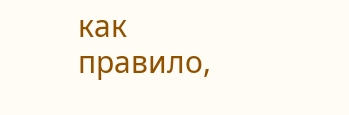как правило,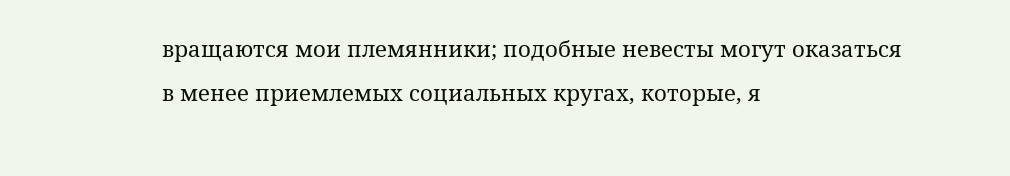вращаются мои племянники; подобные невесты могут оказаться в менее приемлемых социальных кругах, которые, я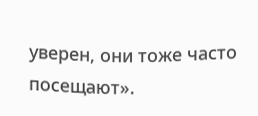уверен, они тоже часто посещают».